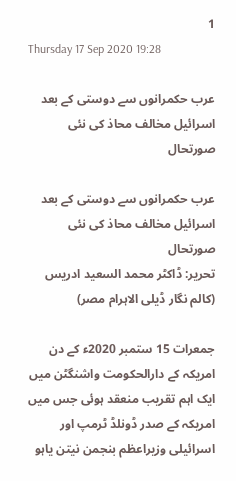1
Thursday 17 Sep 2020 19:28

عرب حکمرانوں سے دوستی کے بعد اسرائیل مخالف محاذ کی نئی صورتحال

عرب حکمرانوں سے دوستی کے بعد اسرائیل مخالف محاذ کی نئی صورتحال
تحریر: ڈاکٹر محمد السعید ادریس (کالم نگار ڈیلی الاہرام مصر)

جمعرات 15 ستمبر 2020ء کے دن امریکہ کے دارالحکومت واشنگٹن میں ایک اہم تقریب منعقد ہوئی جس میں امریکہ کے صدر ڈونلڈ ٹرمپ اور اسرائیلی وزیراعظم بنجمن نیتن یاہو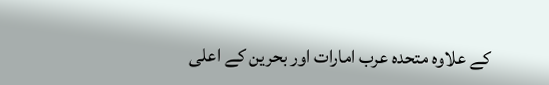کے علاوہ متحدہ عرب امارات اور بحرین کے اعلی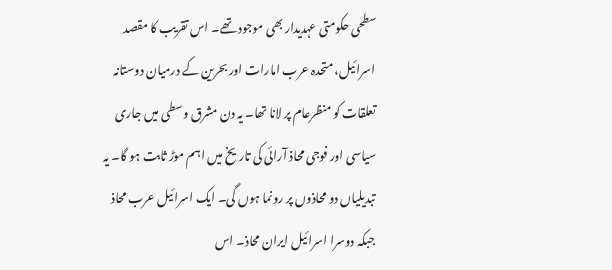سطحی حکومتی عہدیدار بھی موجود تھے۔ اس تقریب کا مقصد اسرائیل، متحدہ عرب امارات اور بحرین کے درمیان دوستانہ تعلقات کو منظرعام پر لانا تھا۔ یہ دن مشرق وسطی میں جاری سیاسی اور فوجی محاذ آرائی کی تاریخ میں اہم موڑ ثابت ہو گا۔ یہ تبدیلیاں دو محاذوں پر رونما ہوں گی۔ ایک اسرائیل عرب محاذ جبکہ دوسرا اسرائیل ایران محاذ۔ اس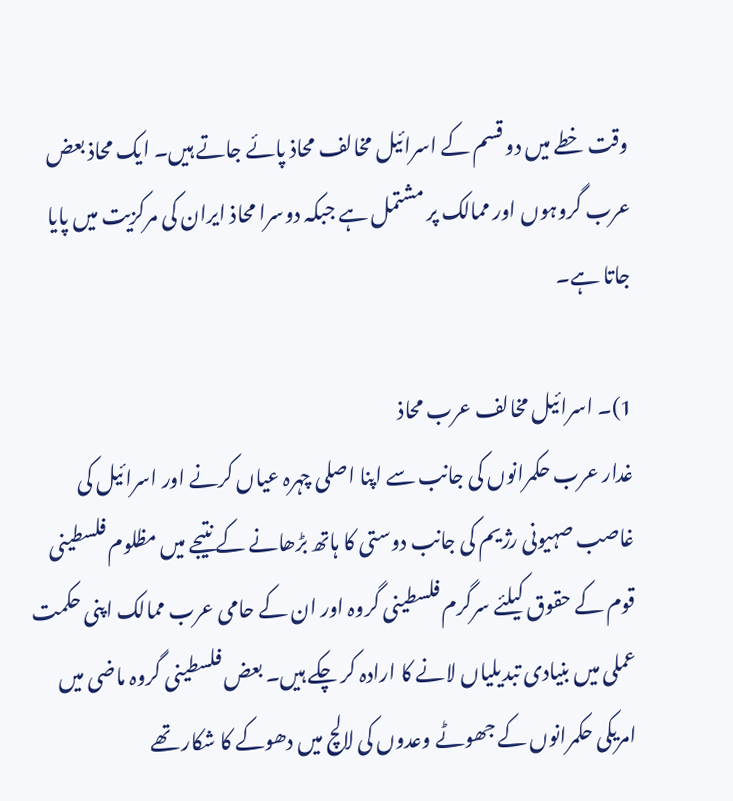وقت خطے میں دو قسم کے اسرائیل مخالف محاذ پائے جاتے ہیں۔ ایک محاذ بعض عرب گروہوں اور ممالک پر مشتمل ہے جبکہ دوسرا محاذ ایران کی مرکزیت میں پایا جاتا ہے۔

1)۔ اسرائیل مخالف عرب محاذ
غدار عرب حکمرانوں کی جانب سے اپنا اصلی چہرہ عیاں کرنے اور اسرائیل کی غاصب صہیونی رژیم کی جانب دوستی کا ہاتھ بڑھانے کے نتیجے میں مظلوم فلسطینی قوم کے حقوق کیلئے سرگرم فلسطینی گروہ اور ان کے حامی عرب ممالک اپنی حکمت عملی میں بنیادی تبدیلیاں لانے کا ارادہ کر چکے ہیں۔ بعض فلسطینی گروہ ماضی میں امریکی حکمرانوں کے جھوٹے وعدوں کی لالچ میں دھوکے کا شکار تھے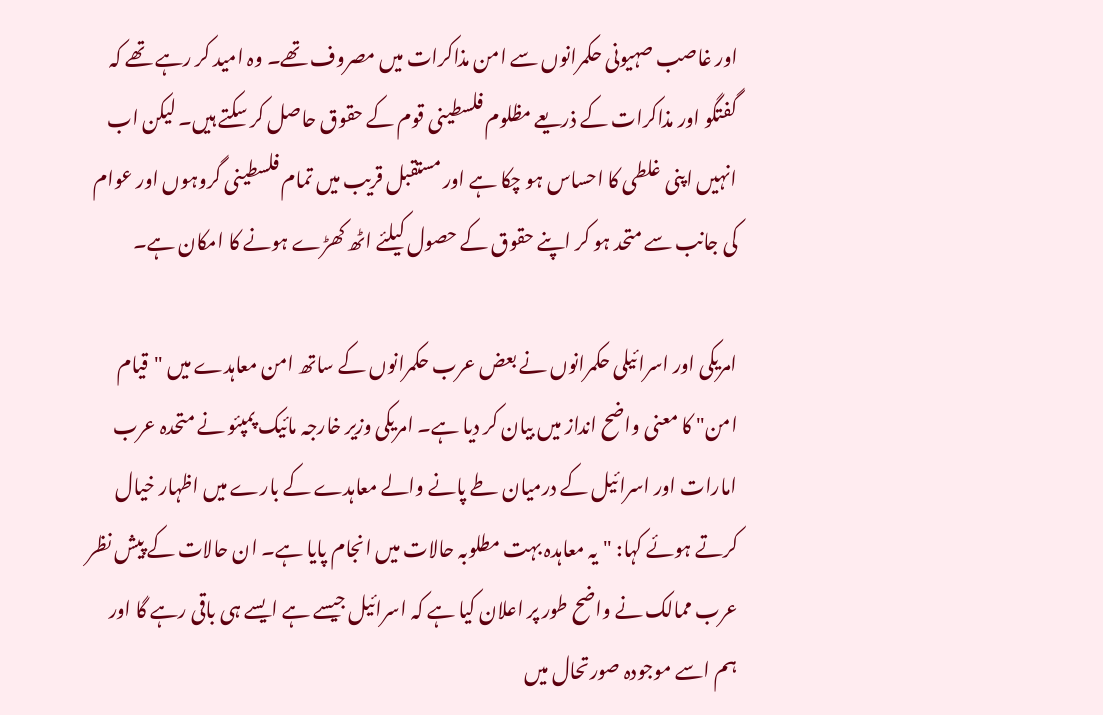اور غاصب صہیونی حکمرانوں سے امن مذاکرات میں مصروف تھے۔ وہ امید کر رہے تھے کہ گفتگو اور مذاکرات کے ذریعے مظلوم فلسطینی قوم کے حقوق حاصل کر سکتے ہیں۔ لیکن اب انہیں اپنی غلطی کا احساس ہو چکا ہے اور مستقبل قریب میں تمام فلسطینی گروہوں اور عوام کی جانب سے متحد ہو کر اپنے حقوق کے حصول کیلئے اٹھ کھڑے ہونے کا امکان ہے۔

امریکی اور اسرائیلی حکمرانوں نے بعض عرب حکمرانوں کے ساتھ امن معاہدے میں "قیام امن" کا معنی واضح انداز میں بیان کر دیا ہے۔ امریکی وزیر خارجہ مائیک پمپئو نے متحدہ عرب امارات اور اسرائیل کے درمیان طے پانے والے معاہدے کے بارے میں اظہار خیال کرتے ہوئے کہا: "یہ معاہدہ بہت مطلوبہ حالات میں انجام پایا ہے۔ ان حالات کے پیش نظر عرب ممالک نے واضح طور پر اعلان کیا ہے کہ اسرائیل جیسے ہے ایسے ہی باقی رہے گا اور ہم اسے موجودہ صورتحال میں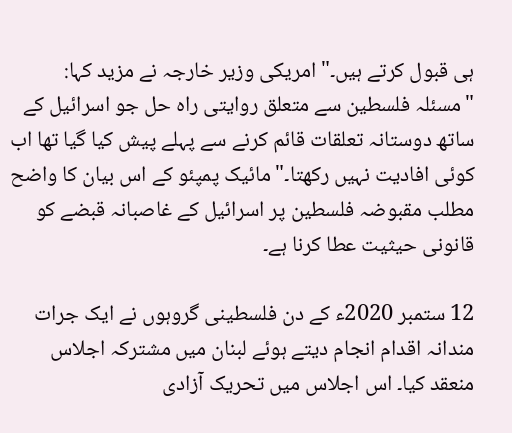ہی قبول کرتے ہیں۔" امریکی وزیر خارجہ نے مزید کہا: "مسئلہ فلسطین سے متعلق روایتی راہ حل جو اسرائیل کے ساتھ دوستانہ تعلقات قائم کرنے سے پہلے پیش کیا گیا تھا اب کوئی افادیت نہیں رکھتا۔" مائیک پمپئو کے اس بیان کا واضح مطلب مقبوضہ فلسطین پر اسرائیل کے غاصبانہ قبضے کو قانونی حیثیت عطا کرنا ہے۔

12 ستمبر 2020ء کے دن فلسطینی گروہوں نے ایک جرات مندانہ اقدام انجام دیتے ہوئے لبنان میں مشترکہ اجلاس منعقد کیا۔ اس اجلاس میں تحریک آزادی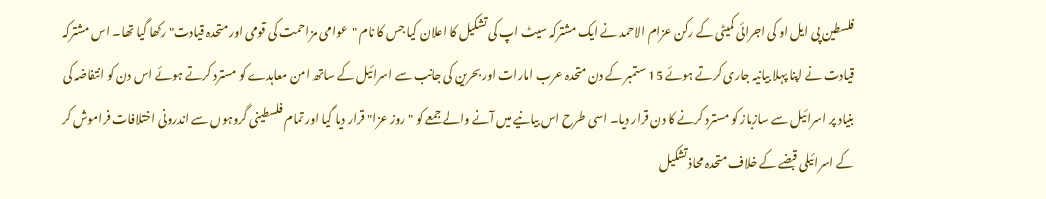فلسطین پی ایل او کی اجرائی کمیٹی کے رکن عزام الاحمد نے ایک مشترکہ سیٹ اپ کی تشکیل کا اعلان کیا جس کا نام "عوامی مزاحمت کی قومی اور متحدہ قیادت" رکھا گیا تھا۔ اس مشترکہ قیادت نے اپنا پہلا بیانیہ جاری کرتے ہوئے 15 ستمبر کے دن متحدہ عرب امارات اور بحرین کی جانب سے اسرائیل کے ساتھ امن معاہدے کو مسترد کرتے ہوئے اس دن کو انتفاضہ کی بنیاد پر اسرائیل سے سازباز کو مسترد کرنے کا دن قرار دیا۔ اسی طرح اس بیانیے میں آنے والے جمعے کو "روز عزا" قرار دیا گیا اور تمام فلسطینی گروہوں سے اندرونی اختلافات فراموش کر کے اسرائیلی قبضے کے خلاف متحدہ محاذ تشکیل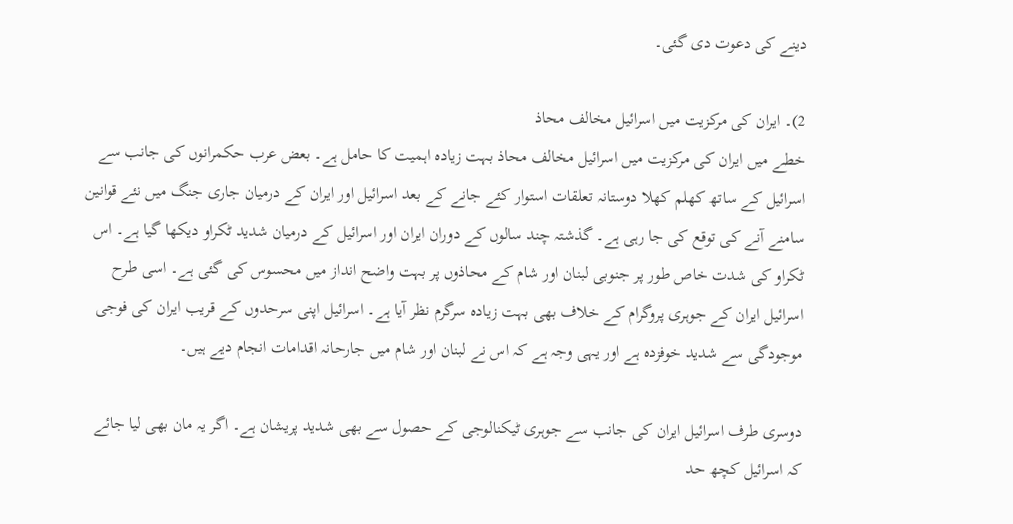دینے کی دعوت دی گئی۔

2)۔ ایران کی مرکزیت میں اسرائیل مخالف محاذ
خطے میں ایران کی مرکزیت میں اسرائیل مخالف محاذ بہت زیادہ اہمیت کا حامل ہے۔ بعض عرب حکمرانوں کی جانب سے اسرائیل کے ساتھ کھلم کھلا دوستانہ تعلقات استوار کئے جانے کے بعد اسرائیل اور ایران کے درمیان جاری جنگ میں نئے قوانین سامنے آنے کی توقع کی جا رہی ہے۔ گذشتہ چند سالوں کے دوران ایران اور اسرائیل کے درمیان شدید ٹکراو دیکھا گیا ہے۔ اس ٹکراو کی شدت خاص طور پر جنوبی لبنان اور شام کے محاذوں پر بہت واضح انداز میں محسوس کی گئی ہے۔ اسی طرح اسرائیل ایران کے جوہری پروگرام کے خلاف بھی بہت زیادہ سرگرم نظر آیا ہے۔ اسرائیل اپنی سرحدوں کے قریب ایران کی فوجی موجودگی سے شدید خوفزدہ ہے اور یہی وجہ ہے کہ اس نے لبنان اور شام میں جارحانہ اقدامات انجام دیے ہیں۔

دوسری طرف اسرائیل ایران کی جانب سے جوہری ٹیکنالوجی کے حصول سے بھی شدید پریشان ہے۔ اگر یہ مان بھی لیا جائے کہ اسرائیل کچھ حد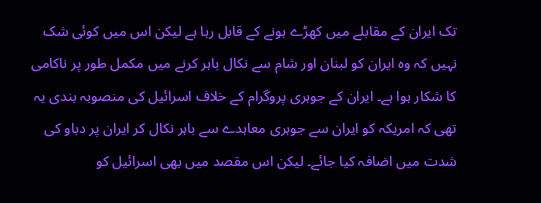تک ایران کے مقابلے میں کھڑے ہونے کے قابل رہا ہے لیکن اس میں کوئی شک نہیں کہ وہ ایران کو لبنان اور شام سے نکال باہر کرنے میں مکمل طور پر ناکامی کا شکار ہوا ہے۔ ایران کے جوہری پروگرام کے خلاف اسرائیل کی منصوبہ بندی یہ تھی کہ امریکہ کو ایران سے جوہری معاہدے سے باہر نکال کر ایران پر دباو کی شدت میں اضافہ کیا جائے۔ لیکن اس مقصد میں بھی اسرائیل کو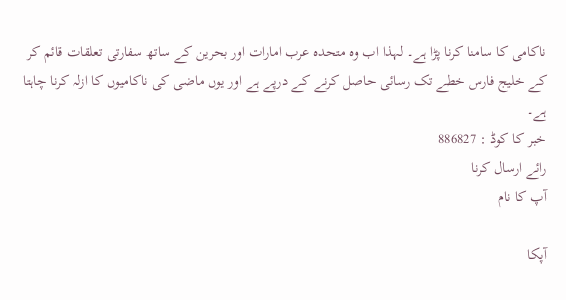ناکامی کا سامنا کرنا پڑا ہے۔ لہذا اب وہ متحدہ عرب امارات اور بحرین کے ساتھ سفارتی تعلقات قائم کر کے خلیج فارس خطے تک رسائی حاصل کرنے کے درپے ہے اور یوں ماضی کی ناکامیوں کا ازلہ کرنا چاہتا ہے۔
خبر کا کوڈ : 886827
رائے ارسال کرنا
آپ کا نام

آپکا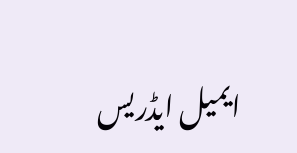ایمیل ایڈریس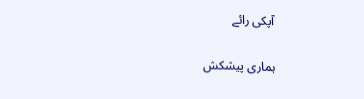آپکی رائے

ہماری پیشکش